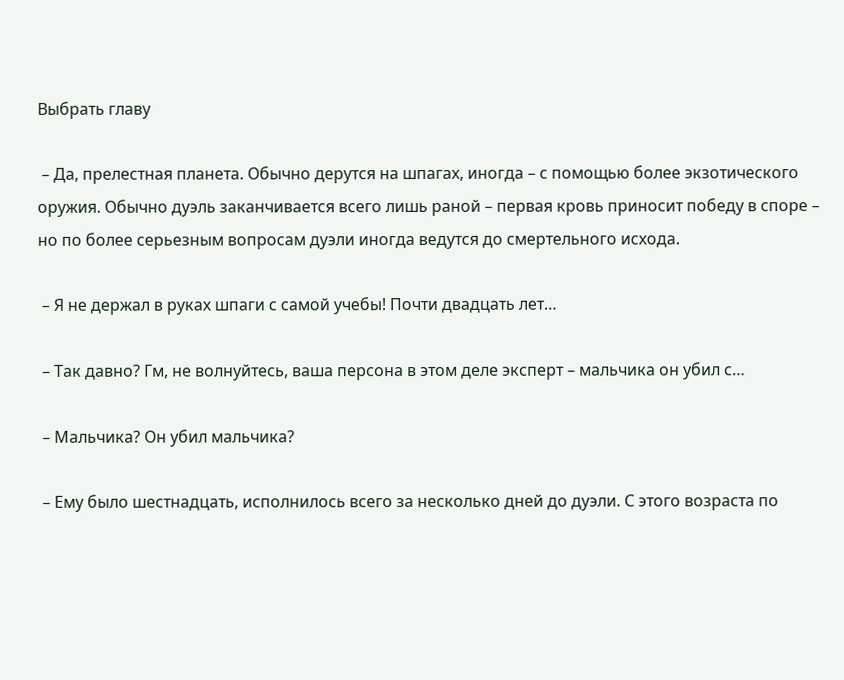Выбрать главу

 – Да, прелестная планета. Обычно дерутся на шпагах, иногда – с помощью более экзотического оружия. Обычно дуэль заканчивается всего лишь раной – первая кровь приносит победу в споре – но по более серьезным вопросам дуэли иногда ведутся до смертельного исхода.

 – Я не держал в руках шпаги с самой учебы! Почти двадцать лет…

 – Так давно? Гм, не волнуйтесь, ваша персона в этом деле эксперт – мальчика он убил с…

 – Мальчика? Он убил мальчика?

 – Ему было шестнадцать, исполнилось всего за несколько дней до дуэли. С этого возраста по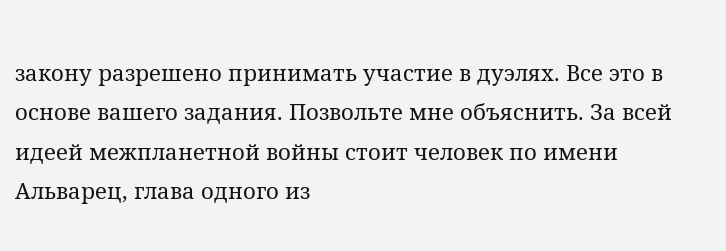закону разрешено принимать участие в дуэлях. Все это в основе вашего задания. Позвольте мне объяснить. За всей идеей межпланетной войны стоит человек по имени Альварец, глава одного из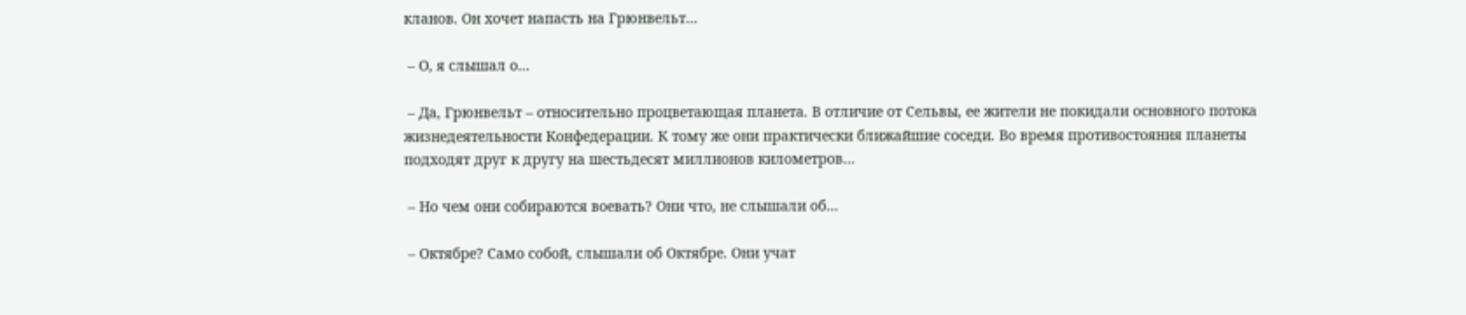кланов. Он хочет напасть на Грюнвельт…

 – О, я слышал о…

 – Да, Грюнвельт – относительно процветающая планета. В отличие от Сельвы, ее жители не покидали основного потока жизнедеятельности Конфедерации. К тому же они практически ближайшие соседи. Во время противостояния планеты подходят друг к другу на шестьдесят миллионов километров…

 – Но чем они собираются воевать? Они что, не слышали об…

 – Октябре? Само собой, слышали об Октябре. Они учат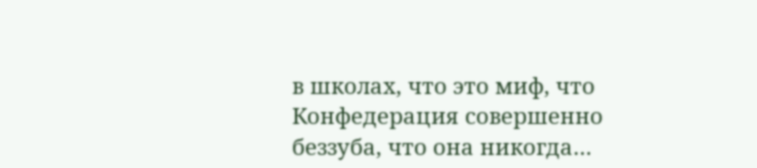в школах, что это миф, что Конфедерация совершенно беззуба, что она никогда…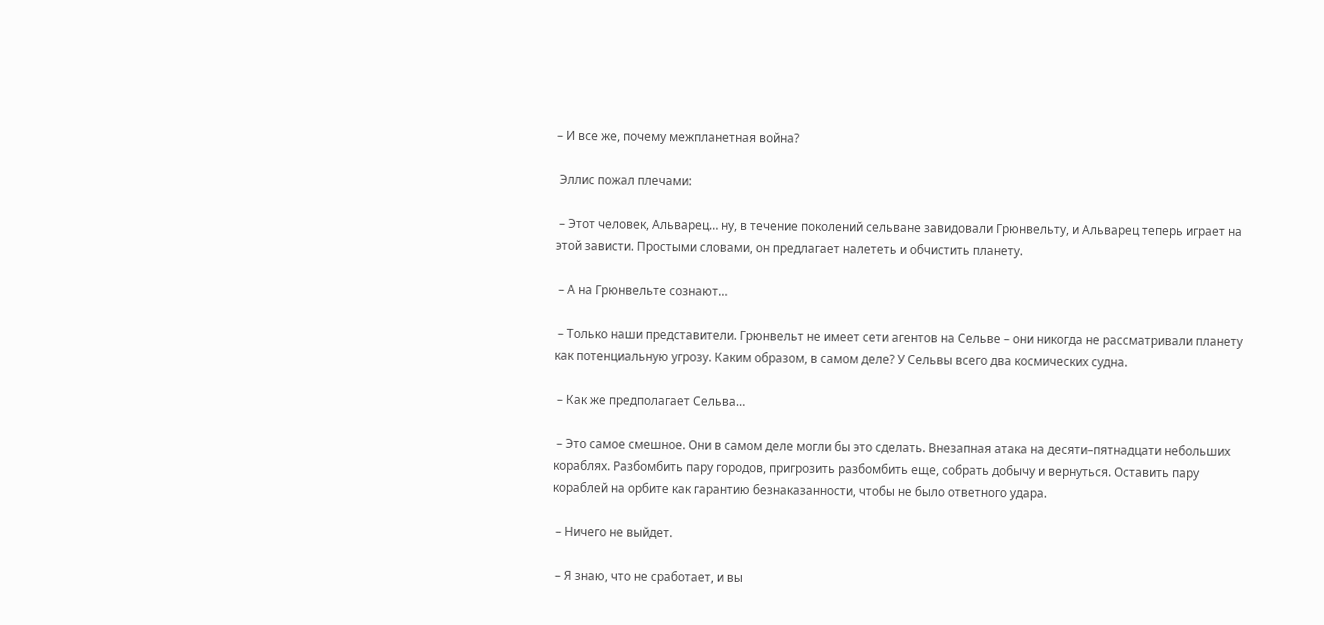– И все же, почему межпланетная война?

 Эллис пожал плечами:

 – Этот человек, Альварец… ну, в течение поколений сельване завидовали Грюнвельту, и Альварец теперь играет на этой зависти. Простыми словами, он предлагает налететь и обчистить планету.

 – А на Грюнвельте сознают…

 – Только наши представители. Грюнвельт не имеет сети агентов на Сельве – они никогда не рассматривали планету как потенциальную угрозу. Каким образом, в самом деле? У Сельвы всего два космических судна.

 – Как же предполагает Сельва…

 – Это самое смешное. Они в самом деле могли бы это сделать. Внезапная атака на десяти–пятнадцати небольших кораблях. Разбомбить пару городов, пригрозить разбомбить еще, собрать добычу и вернуться. Оставить пару кораблей на орбите как гарантию безнаказанности, чтобы не было ответного удара.

 – Ничего не выйдет.

 – Я знаю, что не сработает, и вы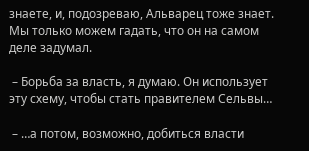знаете, и, подозреваю, Альварец тоже знает. Мы только можем гадать, что он на самом деле задумал.

 – Борьба за власть, я думаю. Он использует эту схему, чтобы стать правителем Сельвы…

 – …а потом, возможно, добиться власти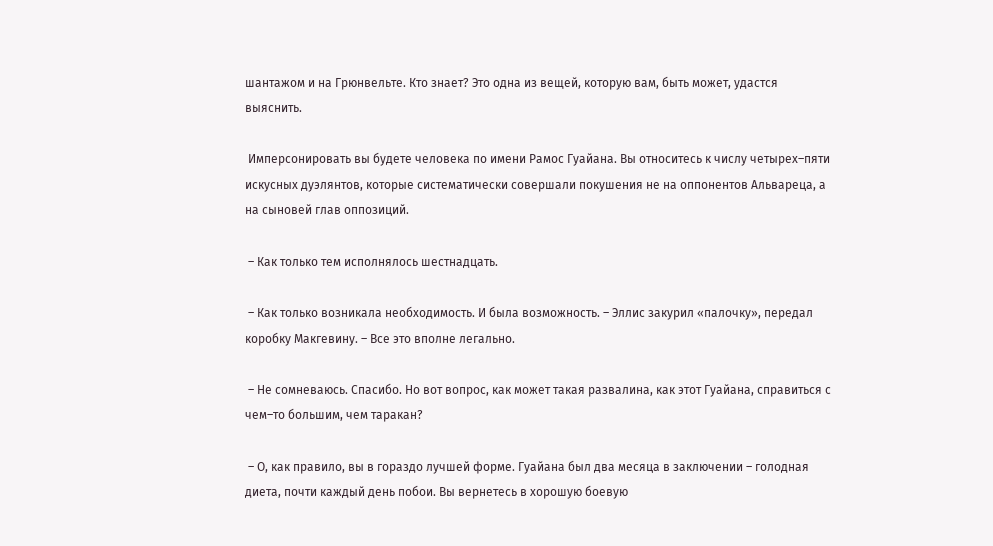шантажом и на Грюнвельте. Кто знает? Это одна из вещей, которую вам, быть может, удастся выяснить.

 Имперсонировать вы будете человека по имени Рамос Гуайана. Вы относитесь к числу четырех–пяти искусных дуэлянтов, которые систематически совершали покушения не на оппонентов Альвареца, а на сыновей глав оппозиций.

 – Как только тем исполнялось шестнадцать.

 – Как только возникала необходимость. И была возможность. – Эллис закурил «палочку», передал коробку Макгевину. – Все это вполне легально.

 – Не сомневаюсь. Спасибо. Но вот вопрос, как может такая развалина, как этот Гуайана, справиться с чем–то большим, чем таракан?

 – О, как правило, вы в гораздо лучшей форме. Гуайана был два месяца в заключении – голодная диета, почти каждый день побои. Вы вернетесь в хорошую боевую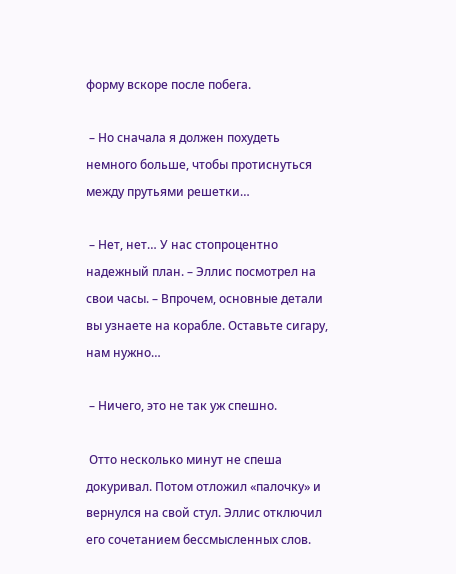форму вскоре после побега.

 – Но сначала я должен похудеть немного больше, чтобы протиснуться между прутьями решетки…

 – Нет, нет… У нас стопроцентно надежный план. – Эллис посмотрел на свои часы. – Впрочем, основные детали вы узнаете на корабле. Оставьте сигару, нам нужно…

 – Ничего, это не так уж спешно.

 Отто несколько минут не спеша докуривал. Потом отложил «палочку» и вернулся на свой стул. Эллис отключил его сочетанием бессмысленных слов.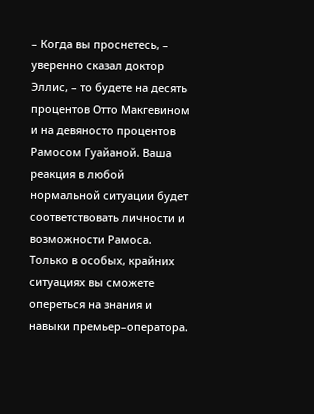– Когда вы проснетесь, – уверенно сказал доктор Эллис, – то будете на десять процентов Отто Макгевином и на девяносто процентов Рамосом Гуайаной. Ваша реакция в любой нормальной ситуации будет соответствовать личности и возможности Рамоса. Только в особых, крайних ситуациях вы сможете опереться на знания и навыки премьер–оператора.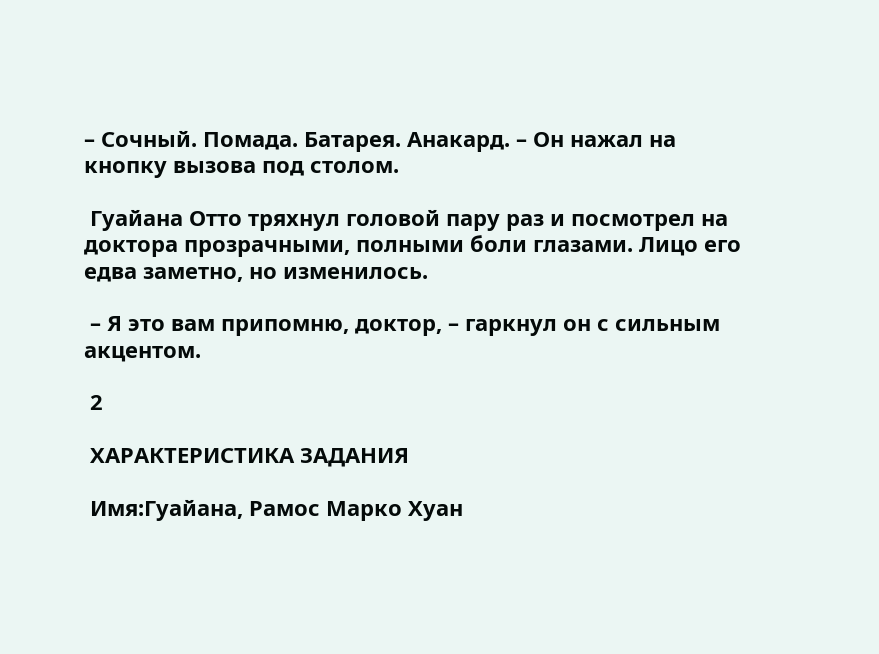– Сочный. Помада. Батарея. Анакард. – Он нажал на кнопку вызова под столом.

 Гуайана Отто тряхнул головой пару раз и посмотрел на доктора прозрачными, полными боли глазами. Лицо его едва заметно, но изменилось.

 – Я это вам припомню, доктор, – гаркнул он с сильным акцентом.

 2

 ХАРАКТЕРИСТИКА ЗАДАНИЯ

 Имя:Гуайана, Рамос Марко Хуан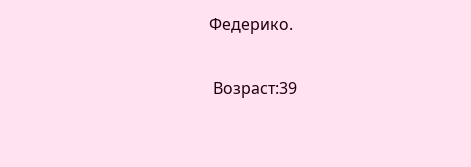Федерико.

 Возраст:39